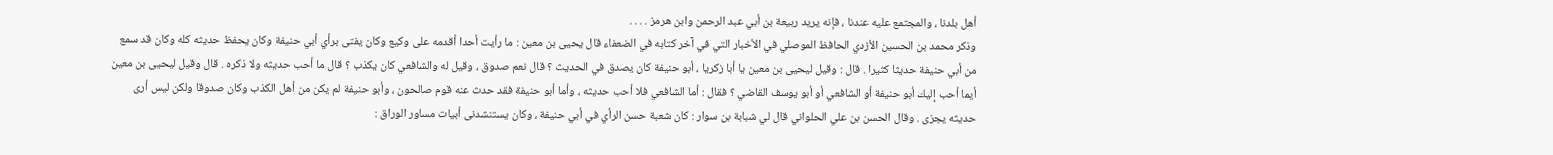أهل بلدنا ، والمجتمع عليه عندنا ، فإنه يريد ربيعة بن أبي عبد الرحمن وابن هرمز . . . .
وذكر محمد بن الحسين الأزدي الحافظ الموصلي في الأخبار التي في آخر كتابه في الضعفاء قال يحيى بن معين : ما رأيت أحدا أقدمه على وكيع وكان يفتى برأي أبي حنيفة وكان يحفظ حديثه كله وكان قد سمع من أبي حنيفة حديثا كثيرا . قال : وقيل ليحيى بن معين يا أبا زكريا ، أبو حنيفة كان يصدق في الحديث ؟ قال نعم صدوق ، وقيل له والشافعي كان يكذب ؟ قال ما أحب حديثه ولا ذكره . قال وقيل ليحيى بن معين أيما أحب إليك أبو حنيفة أو الشافعي أو أبو يوسف القاضي ؟ فقال : أما الشافعي فلا أحب حديثه ، وأما أبو حنيفة فقد حدث عنه قوم صالحون ، وأبو حنيفة لم يكن من أهل الكذب وكان صدوقا ولكن ليس أرى حديثه يجزى . وقال الحسن بن علي الحلواني قال لي شبابة بن سوار : كان شعبة حسن الرأي في أبي حنيفة ، وكان يستنشدنى أبيات مساور الوراق :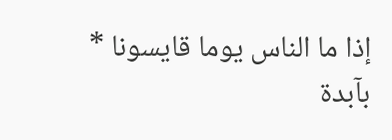إذا ما الناس يوما قايسونا * بآبدة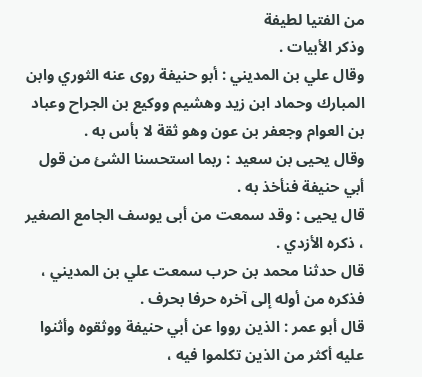من الفتيا لطيفة
وذكر الأبيات .
وقال علي بن المديني : أبو حنيفة روى عنه الثوري وابن المبارك وحماد ابن زيد وهشيم ووكيع بن الجراح وعباد بن العوام وجعفر بن عون وهو ثقة لا بأس به .
وقال يحيى بن سعيد : ربما استحسنا الشئ من قول أبي حنيفة فنأخذ به .
قال يحيى : وقد سمعت من أبى يوسف الجامع الصغير ، ذكره الأزدي .
قال حدثنا محمد بن حرب سمعت علي بن المديني ، فذكره من أوله إلى آخره حرفا بحرف .
قال أبو عمر : الذين رووا عن أبي حنيفة ووثقوه وأثنوا عليه أكثر من الذين تكلموا فيه ،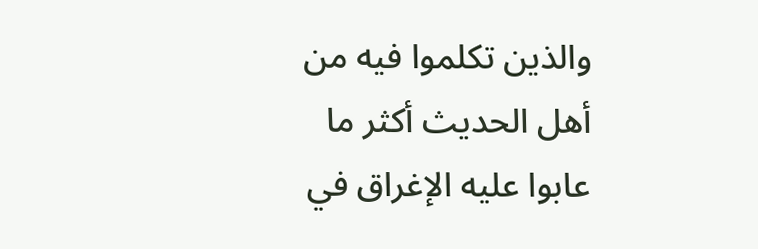والذين تكلموا فيه من أهل الحديث أكثر ما عابوا عليه الإغراق في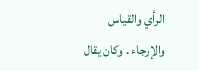الرأي والقياس والإرجاء . وكان يقال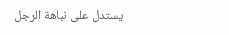يستدل على نباهة الرجل